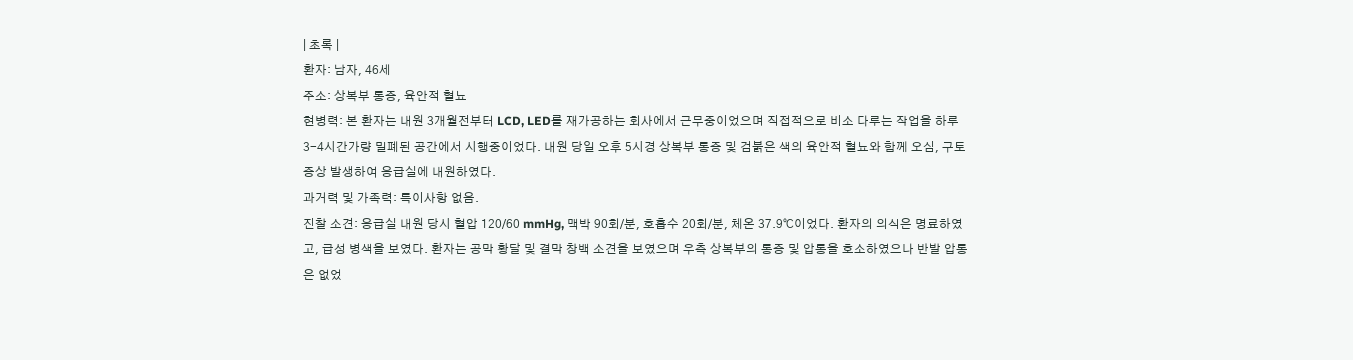| 초록 |
환자: 남자, 46세
주소: 상복부 통증, 육안적 혈뇨
현병력: 본 환자는 내원 3개월전부터 LCD, LED를 재가공하는 회사에서 근무중이었으며 직접적으로 비소 다루는 작업을 하루
3-4시간가량 밀폐된 공간에서 시행중이었다. 내원 당일 오후 5시경 상복부 통증 및 검붉은 색의 육안적 혈뇨와 함께 오심, 구토
증상 발생하여 응급실에 내원하였다.
과거력 및 가족력: 특이사항 없음.
진찰 소견: 응급실 내원 당시 혈압 120/60 mmHg, 맥박 90회/분, 호흡수 20회/분, 체온 37.9℃이었다. 환자의 의식은 명료하였
고, 급성 병색을 보였다. 환자는 공막 황달 및 결막 창백 소견을 보였으며 우측 상복부의 통증 및 압통을 호소하였으나 반발 압통
은 없었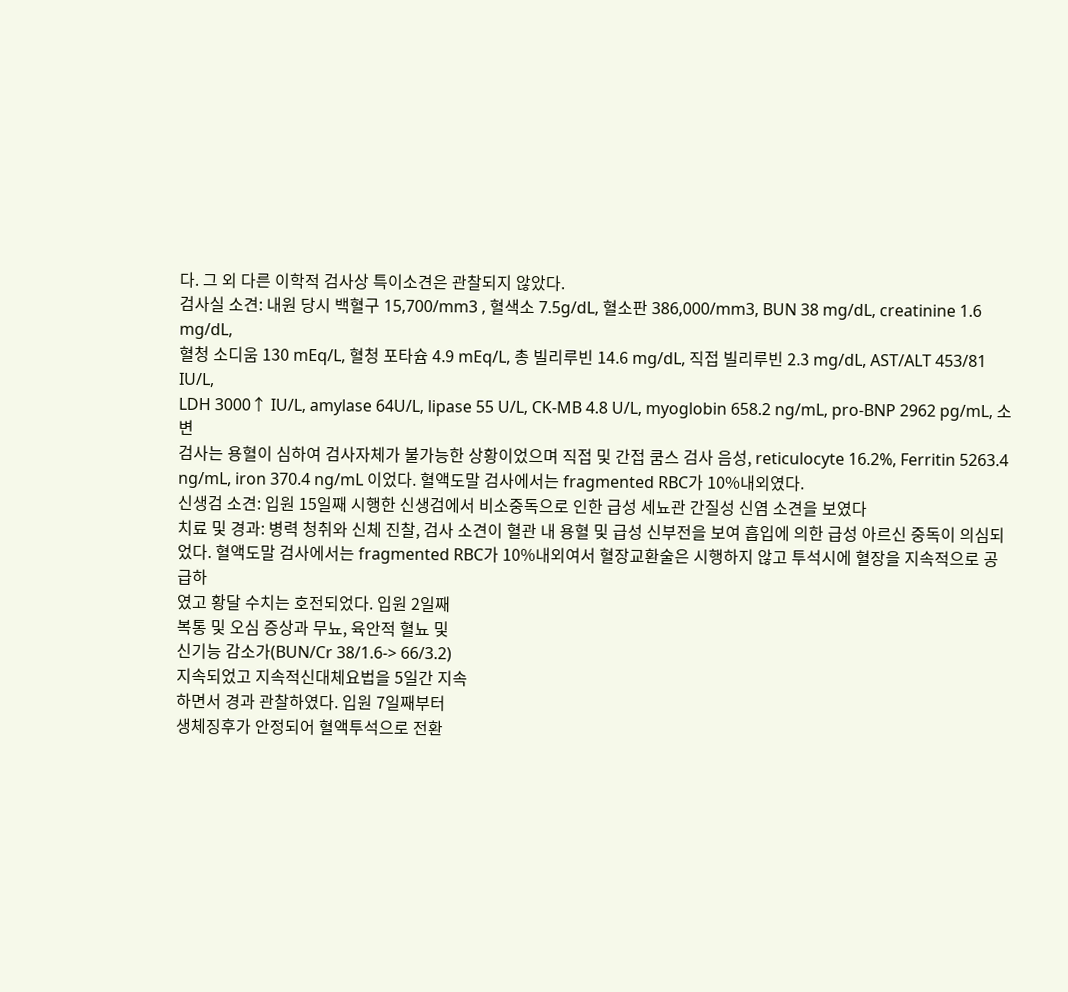다. 그 외 다른 이학적 검사상 특이소견은 관찰되지 않았다.
검사실 소견: 내원 당시 백혈구 15,700/mm3 , 혈색소 7.5g/dL, 혈소판 386,000/mm3, BUN 38 mg/dL, creatinine 1.6 mg/dL,
혈청 소디움 130 mEq/L, 혈청 포타슘 4.9 mEq/L, 총 빌리루빈 14.6 mg/dL, 직접 빌리루빈 2.3 mg/dL, AST/ALT 453/81 IU/L,
LDH 3000↑ IU/L, amylase 64U/L, lipase 55 U/L, CK-MB 4.8 U/L, myoglobin 658.2 ng/mL, pro-BNP 2962 pg/mL, 소변
검사는 용혈이 심하여 검사자체가 불가능한 상황이었으며 직접 및 간접 쿰스 검사 음성, reticulocyte 16.2%, Ferritin 5263.4
ng/mL, iron 370.4 ng/mL 이었다. 혈액도말 검사에서는 fragmented RBC가 10%내외였다.
신생검 소견: 입원 15일째 시행한 신생검에서 비소중독으로 인한 급성 세뇨관 간질성 신염 소견을 보였다
치료 및 경과: 병력 청취와 신체 진찰, 검사 소견이 혈관 내 용혈 및 급성 신부전을 보여 흡입에 의한 급성 아르신 중독이 의심되
었다. 혈액도말 검사에서는 fragmented RBC가 10%내외여서 혈장교환술은 시행하지 않고 투석시에 혈장을 지속적으로 공급하
였고 황달 수치는 호전되었다. 입원 2일째
복통 및 오심 증상과 무뇨, 육안적 혈뇨 및
신기능 감소가(BUN/Cr 38/1.6-> 66/3.2)
지속되었고 지속적신대체요법을 5일간 지속
하면서 경과 관찰하였다. 입원 7일째부터
생체징후가 안정되어 혈액투석으로 전환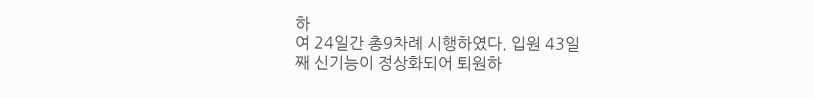하
여 24일간 총9차례 시행하였다. 입원 43일
째 신기능이 정상화되어 퇴원하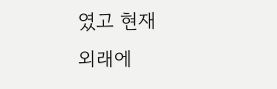였고 현재
외래에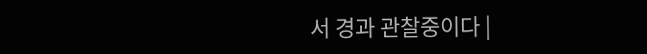서 경과 관찰중이다 |